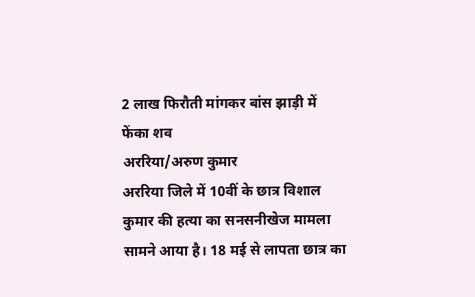2 लाख फिरौती मांगकर बांस झाड़ी में फेंका शव
अररिया/अरुण कुमार
अररिया जिले में 10वीं के छात्र विशाल कुमार की हत्या का सनसनीखेज मामला सामने आया है। 18 मई से लापता छात्र का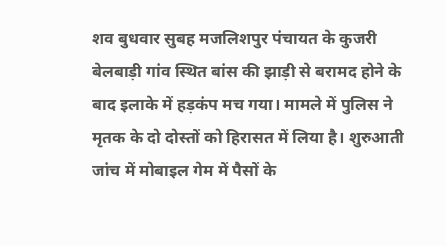शव बुधवार सुबह मजलिशपुर पंचायत के कुजरी बेलबाड़ी गांव स्थित बांस की झाड़ी से बरामद होने के बाद इलाके में हड़कंप मच गया। मामले में पुलिस ने मृतक के दो दोस्तों को हिरासत में लिया है। शुरुआती जांच में मोबाइल गेम में पैसों के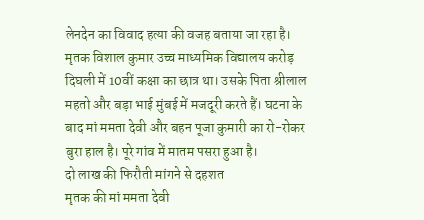लेनदेन का विवाद हत्या की वजह बताया जा रहा है।
मृतक विशाल कुमार उच्च माध्यमिक विद्यालय करोड़ दिघली में 10वीं कक्षा का छात्र था। उसके पिता श्रीलाल महतो और बड़ा भाई मुंबई में मजदूरी करते हैं। घटना के बाद मां ममता देवी और बहन पूजा कुमारी का रो-रोकर बुरा हाल है। पूरे गांव में मातम पसरा हुआ है।
दो लाख की फिरौती मांगने से दहशत
मृतक की मां ममता देवी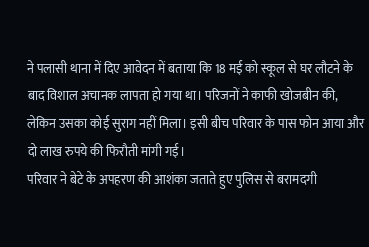ने पलासी थाना में दिए आवेदन में बताया कि 18 मई को स्कूल से घर लौटने के बाद विशाल अचानक लापता हो गया था। परिजनों ने काफी खोजबीन की, लेकिन उसका कोई सुराग नहीं मिला। इसी बीच परिवार के पास फोन आया और दो लाख रुपये की फिरौती मांगी गई।
परिवार ने बेटे के अपहरण की आशंका जताते हुए पुलिस से बरामदगी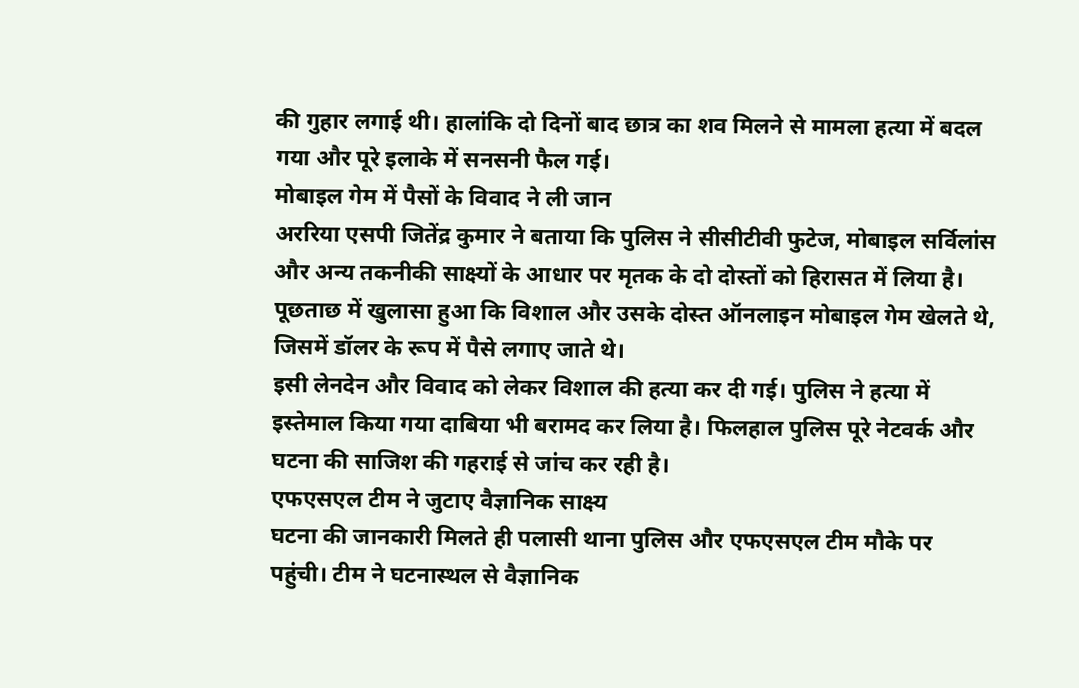की गुहार लगाई थी। हालांकि दो दिनों बाद छात्र का शव मिलने से मामला हत्या में बदल गया और पूरे इलाके में सनसनी फैल गई।
मोबाइल गेम में पैसों के विवाद ने ली जान
अररिया एसपी जितेंद्र कुमार ने बताया कि पुलिस ने सीसीटीवी फुटेज, मोबाइल सर्विलांस और अन्य तकनीकी साक्ष्यों के आधार पर मृतक के दो दोस्तों को हिरासत में लिया है। पूछताछ में खुलासा हुआ कि विशाल और उसके दोस्त ऑनलाइन मोबाइल गेम खेलते थे, जिसमें डॉलर के रूप में पैसे लगाए जाते थे।
इसी लेनदेन और विवाद को लेकर विशाल की हत्या कर दी गई। पुलिस ने हत्या में इस्तेमाल किया गया दाबिया भी बरामद कर लिया है। फिलहाल पुलिस पूरे नेटवर्क और घटना की साजिश की गहराई से जांच कर रही है।
एफएसएल टीम ने जुटाए वैज्ञानिक साक्ष्य
घटना की जानकारी मिलते ही पलासी थाना पुलिस और एफएसएल टीम मौके पर पहुंची। टीम ने घटनास्थल से वैज्ञानिक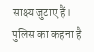साक्ष्य जुटाए हैं। पुलिस का कहना है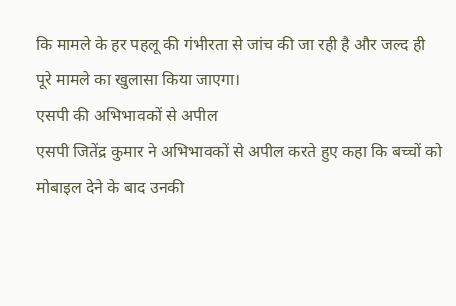कि मामले के हर पहलू की गंभीरता से जांच की जा रही है और जल्द ही पूरे मामले का खुलासा किया जाएगा।
एसपी की अभिभावकों से अपील
एसपी जितेंद्र कुमार ने अभिभावकों से अपील करते हुए कहा कि बच्चों को मोबाइल देने के बाद उनकी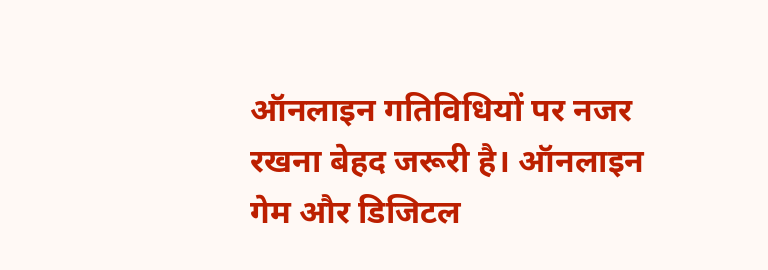ऑनलाइन गतिविधियों पर नजर रखना बेहद जरूरी है। ऑनलाइन गेम और डिजिटल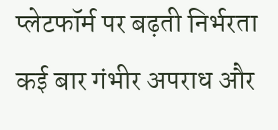प्लेटफॉर्म पर बढ़ती निर्भरता कई बार गंभीर अपराध और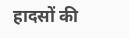हादसों की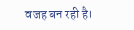वजह बन रही है।